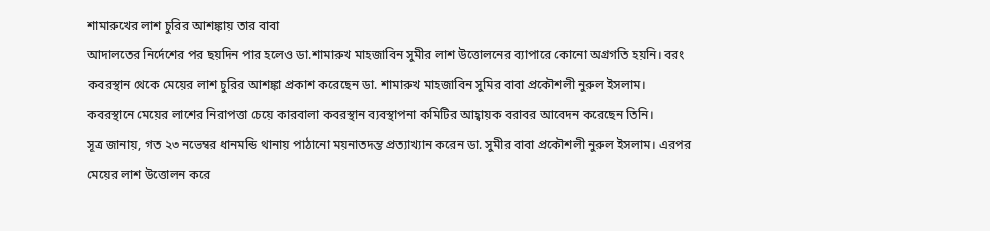শামারুখের লাশ চুরির আশঙ্কায় তার বাবা
আদালতের নির্দেশের পর ছয়দিন পার হলেও ডা.শামারুখ মাহজাবিন সুমীর লাশ উত্তোলনের ব্যাপারে কোনো অগ্রগতি হয়নি। বরং কবরস্থান থেকে মেয়ের লাশ চুরির আশঙ্কা প্রকাশ করেছেন ডা. শামারুখ মাহজাবিন সুমির বাবা প্রকৌশলী নুরুল ইসলাম।
কবরস্থানে মেয়ের লাশের নিরাপত্তা চেয়ে কারবালা কবরস্থান ব্যবস্থাপনা কমিটির আহ্বায়ক বরাবর আবেদন করেছেন তিনি।
সূত্র জানায়, গত ২৩ নভেম্বর ধানমন্ডি থানায় পাঠানো ময়নাতদন্ত প্রত্যাখ্যান করেন ডা. সুমীর বাবা প্রকৌশলী নুরুল ইসলাম। এরপর মেয়ের লাশ উত্তোলন করে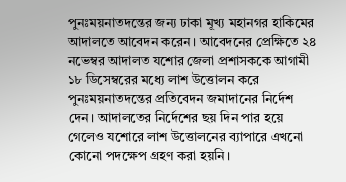পুনঃময়নাতদন্তের জন্য ঢাকা মূখ্য মহানগর হাকিমের আদালতে আবেদন করেন। আবেদনের প্রেক্ষিতে ২৪ নভেম্বর আদালত যশোর জেলা প্রশাসককে আগামী ১৮ ডিসেম্বরের মধ্যে লাশ উত্তোলন করে পুনঃময়নাতদন্তের প্রতিবেদন জমাদানের নির্দেশ দেন। আদালতের নির্দেশের ছয় দিন পার হয়ে গেলেও যশোরে লাশ উত্তোলনের ব্যাপারে এখনো কোনো পদক্ষেপ গ্রহণ করা হয়নি।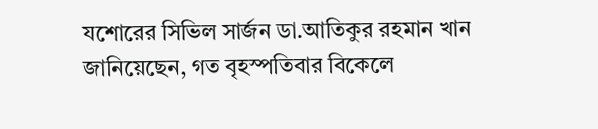যশোরের সিভিল সার্জন ডা.আতিকুর রহমান খান জানিয়েছেন, গত বৃহস্পতিবার বিকেলে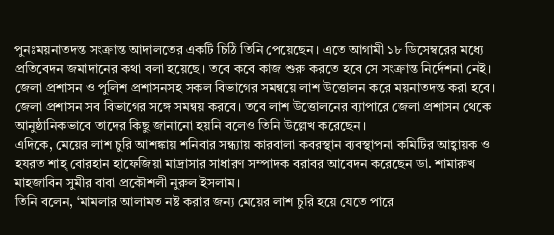পুনঃময়নাতদন্ত সংক্রান্ত আদালতের একটি চিঠি তিনি পেয়েছেন। এতে আগামী ১৮ ডিসেম্বরের মধ্যে প্রতিবেদন জমাদানের কথা বলা হয়েছে। তবে কবে কাজ শুরু করতে হবে সে সংক্রান্ত নির্দেশনা নেই। জেলা প্রশাসন ও পুলিশ প্রশাসনসহ সকল বিভাগের সমন্বয়ে লাশ উত্তোলন করে ময়নাতদন্ত করা হবে। জেলা প্রশাসন সব বিভাগের সঙ্গে সমন্বয় করবে। তবে লাশ উত্তোলনের ব্যাপারে জেলা প্রশাসন থেকে আনুষ্ঠানিকভাবে তাদের কিছু জানানো হয়নি বলেও তিনি উল্লেখ করেছেন।
এদিকে, মেয়ের লাশ চুরি আশঙ্কায় শনিবার সন্ধ্যায় কারবালা কবরস্থান ব্যবস্থাপনা কমিটির আহ্বায়ক ও হযরত শাহ্ বোরহান হাফেজিয়া মাদ্রাসার সাধারণ সম্পাদক বরাবর আবেদন করেছেন ডা. শামারুখ মাহজাবিন সুমীর বাবা প্রকৌশলী নুরুল ইসলাম।
তিনি বলেন, ‘মামলার আলামত নষ্ট করার জন্য মেয়ের লাশ চুরি হয়ে যেতে পারে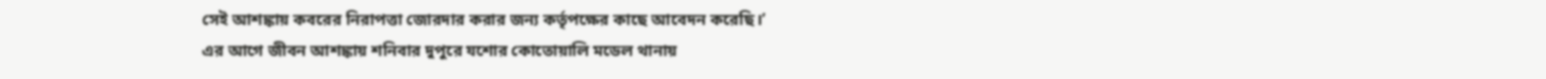সেই আশঙ্কায় কবরের নিরাপত্তা জোরদার করার জন্য কর্তৃপক্ষের কাছে আবেদন করেছি।’
এর আগে জীবন আশঙ্কায় শনিবার দুপুরে যশোর কোতোয়ালি মডেল থানায়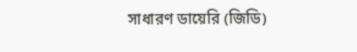সাধারণ ডায়েরি (জিডি)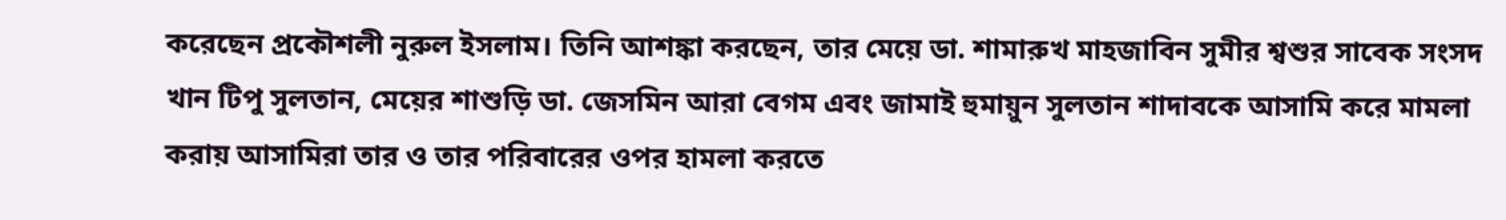করেছেন প্রকৌশলী নুরুল ইসলাম। তিনি আশঙ্কা করছেন, তার মেয়ে ডা. শামারুখ মাহজাবিন সুমীর শ্বশুর সাবেক সংসদ খান টিপু সুলতান, মেয়ের শাশুড়ি ডা. জেসমিন আরা বেগম এবং জামাই হুমায়ুন সুলতান শাদাবকে আসামি করে মামলা করায় আসামিরা তার ও তার পরিবারের ওপর হামলা করতে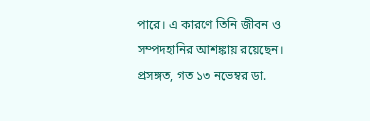পারে। এ কারণে তিনি জীবন ও সম্পদহানির আশঙ্কায় রয়েছেন।
প্রসঙ্গত, গত ১৩ নভেম্বর ডা.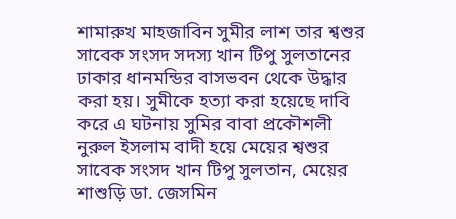শামারুখ মাহজাবিন সুমীর লাশ তার শ্বশুর সাবেক সংসদ সদস্য খান টিপু সুলতানের ঢাকার ধানমন্ডির বাসভবন থেকে উদ্ধার করা হয়। সুমীকে হত্যা করা হয়েছে দাবি করে এ ঘটনায় সুমির বাবা প্রকৌশলী নুরুল ইসলাম বাদী হয়ে মেয়ের শ্বশুর সাবেক সংসদ খান টিপু সুলতান, মেয়ের শাশুড়ি ডা. জেসমিন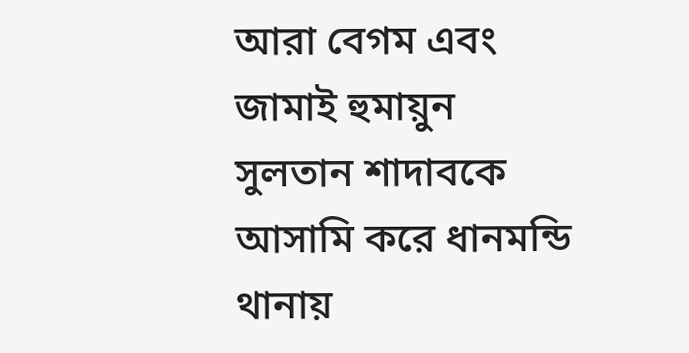আরা বেগম এবং জামাই হুমায়ুন সুলতান শাদাবকে আসামি করে ধানমন্ডি থানায়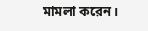মামলা করেন।